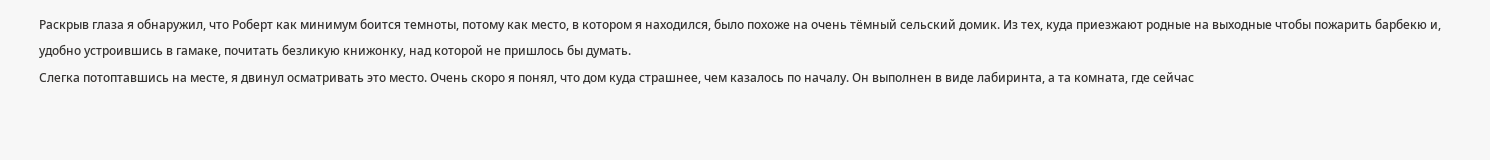Раскрыв глаза я обнаружил, что Роберт как минимум боится темноты, потому как место, в котором я находился, было похоже на очень тёмный сельский домик. Из тех, куда приезжают родные на выходные чтобы пожарить барбекю и, удобно устроившись в гамаке, почитать безликую книжонку, над которой не пришлось бы думать.
Слегка потоптавшись на месте, я двинул осматривать это место. Очень скоро я понял, что дом куда страшнее, чем казалось по началу. Он выполнен в виде лабиринта, а та комната, где сейчас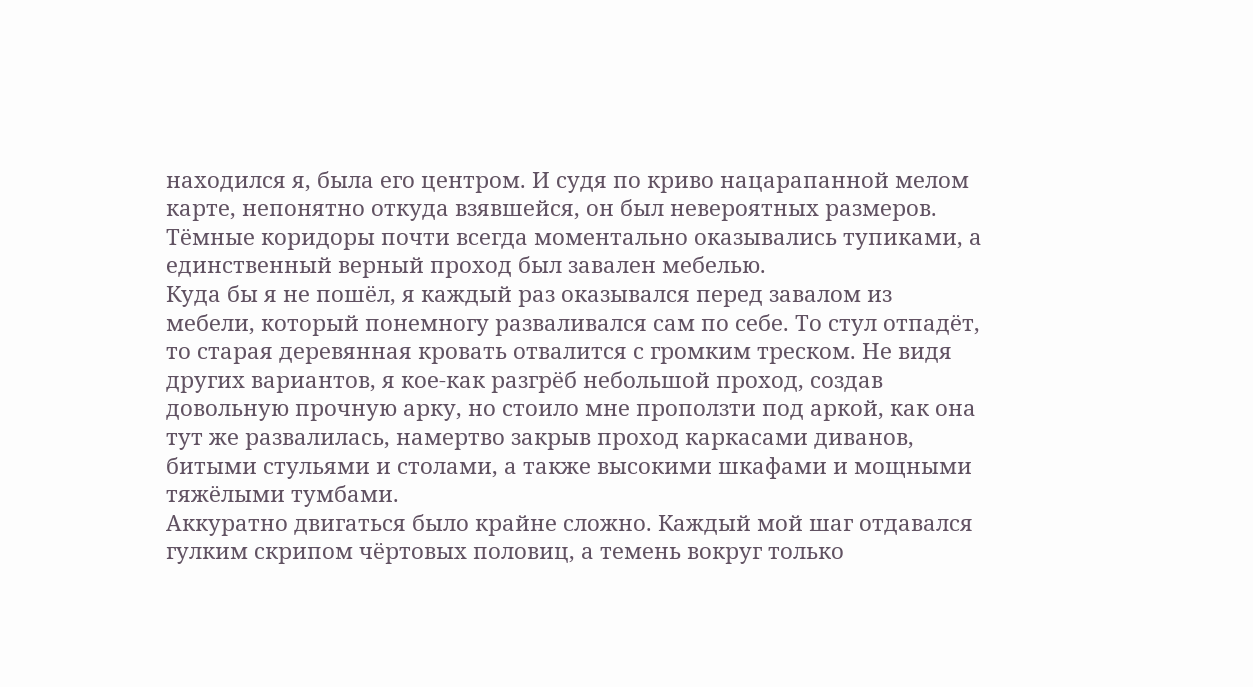находился я, была его центром. И судя по криво нацарапанной мелом карте, непонятно откуда взявшейся, он был невероятных размеров. Тёмные коридоры почти всегда моментально оказывались тупиками, а единственный верный проход был завален мебелью.
Куда бы я не пошёл, я каждый раз оказывался перед завалом из мебели, который понемногу разваливался сам по себе. То стул отпадёт, то старая деревянная кровать отвалится с громким треском. Не видя других вариантов, я кое-как разгрёб небольшой проход, создав довольную прочную арку, но стоило мне проползти под аркой, как она тут же развалилась, намертво закрыв проход каркасами диванов, битыми стульями и столами, а также высокими шкафами и мощными тяжёлыми тумбами.
Аккуратно двигаться было крайне сложно. Каждый мой шаг отдавался гулким скрипом чёртовых половиц, а темень вокруг только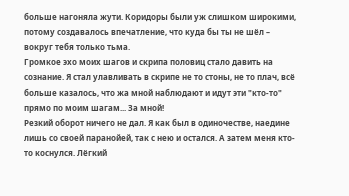больше нагоняла жути. Коридоры были уж слишком широкими, потому создавалось впечатление, что куда бы ты не шёл – вокруг тебя только тьма.
Громкое эхо моих шагов и скрипа половиц стало давить на сознание. Я стал улавливать в скрипе не то стоны, не то плач, всё больше казалось, что жа мной наблюдают и идут эти "кто-то" прямо по моим шагам... За мной!
Резкий оборот ничего не дал. Я как был в одиночестве, наедине лишь со своей паранойей, так с нею и остался. А затем меня кто-то коснулся. Лёгкий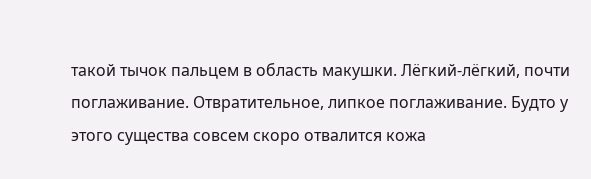такой тычок пальцем в область макушки. Лёгкий-лёгкий, почти поглаживание. Отвратительное, липкое поглаживание. Будто у этого существа совсем скоро отвалится кожа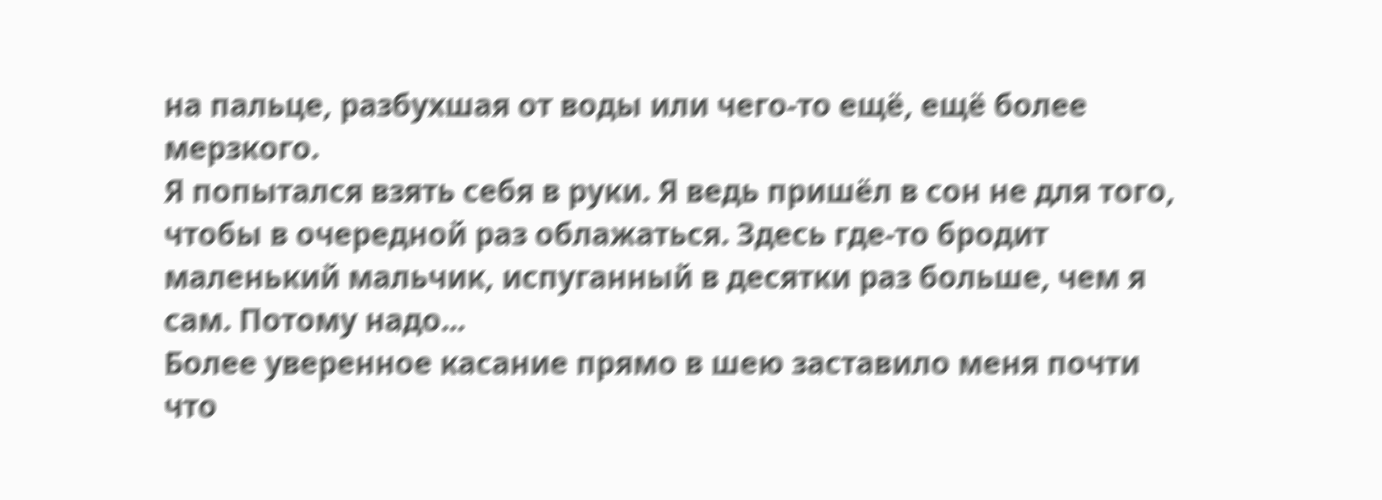на пальце, разбухшая от воды или чего-то ещё, ещё более мерзкого.
Я попытался взять себя в руки. Я ведь пришёл в сон не для того, чтобы в очередной раз облажаться. Здесь где-то бродит маленький мальчик, испуганный в десятки раз больше, чем я сам. Потому надо...
Более уверенное касание прямо в шею заставило меня почти что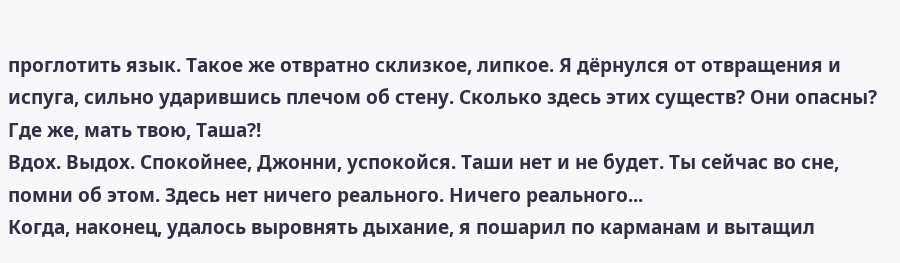проглотить язык. Такое же отвратно склизкое, липкое. Я дёрнулся от отвращения и испуга, сильно ударившись плечом об стену. Сколько здесь этих существ? Они опасны? Где же, мать твою, Таша?!
Вдох. Выдох. Спокойнее, Джонни, успокойся. Таши нет и не будет. Ты сейчас во сне, помни об этом. Здесь нет ничего реального. Ничего реального...
Когда, наконец, удалось выровнять дыхание, я пошарил по карманам и вытащил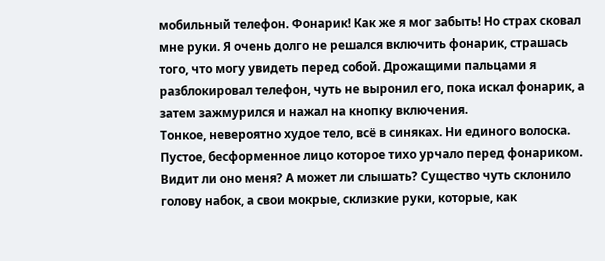мобильный телефон. Фонарик! Как же я мог забыть! Но страх сковал мне руки. Я очень долго не решался включить фонарик, страшась того, что могу увидеть перед собой. Дрожащими пальцами я разблокировал телефон, чуть не выронил его, пока искал фонарик, а затем зажмурился и нажал на кнопку включения.
Тонкое, невероятно худое тело, всё в синяках. Ни единого волоска. Пустое, бесформенное лицо которое тихо урчало перед фонариком. Видит ли оно меня? А может ли слышать? Существо чуть склонило голову набок, а свои мокрые, склизкие руки, которые, как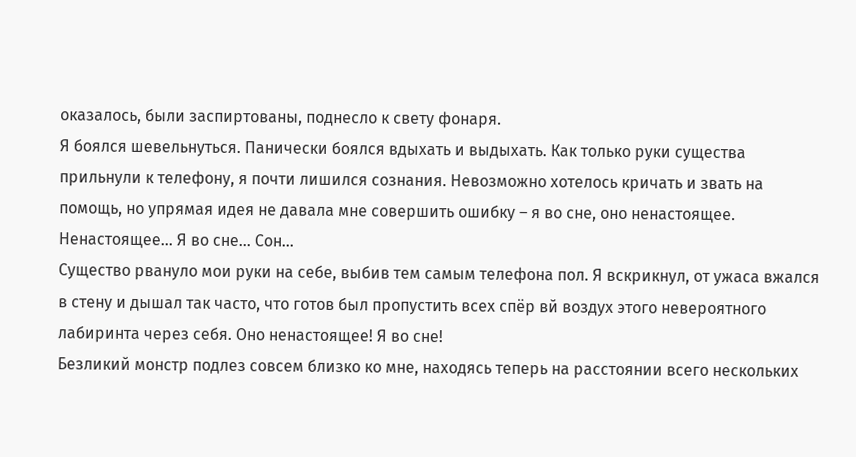оказалось, были заспиртованы, поднесло к свету фонаря.
Я боялся шевельнуться. Панически боялся вдыхать и выдыхать. Как только руки существа прильнули к телефону, я почти лишился сознания. Невозможно хотелось кричать и звать на помощь, но упрямая идея не давала мне совершить ошибку – я во сне, оно ненастоящее. Ненастоящее... Я во сне... Сон...
Существо рвануло мои руки на себе, выбив тем самым телефона пол. Я вскрикнул, от ужаса вжался в стену и дышал так часто, что готов был пропустить всех спёр вй воздух этого невероятного лабиринта через себя. Оно ненастоящее! Я во сне!
Безликий монстр подлез совсем близко ко мне, находясь теперь на расстоянии всего нескольких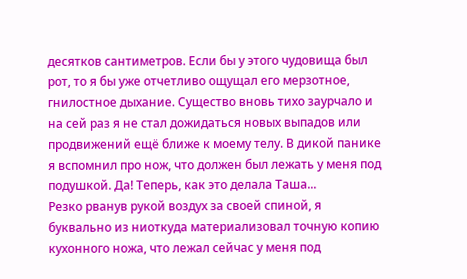десятков сантиметров. Если бы у этого чудовища был рот, то я бы уже отчетливо ощущал его мерзотное, гнилостное дыхание. Существо вновь тихо заурчало и на сей раз я не стал дожидаться новых выпадов или продвижений ещё ближе к моему телу. В дикой панике я вспомнил про нож, что должен был лежать у меня под подушкой. Да! Теперь, как это делала Таша...
Резко рванув рукой воздух за своей спиной, я буквально из ниоткуда материализовал точную копию кухонного ножа, что лежал сейчас у меня под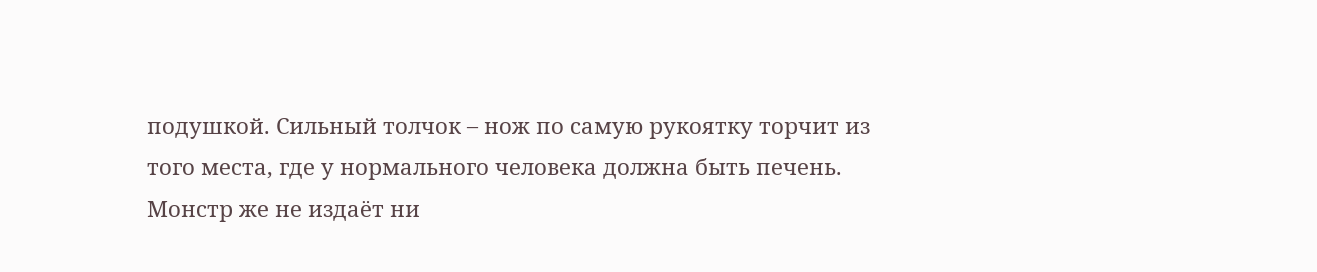подушкой. Сильный толчок – нож по самую рукоятку торчит из того места, где у нормального человека должна быть печень. Монстр же не издаёт ни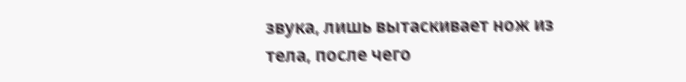звука, лишь вытаскивает нож из тела, после чего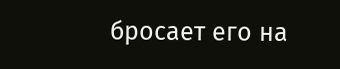бросает его на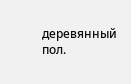деревянный пол.